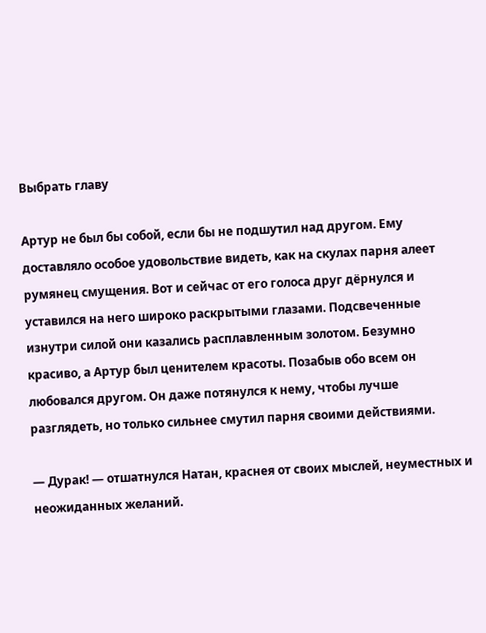Выбрать главу

Артур не был бы собой, если бы не подшутил над другом. Ему доставляло особое удовольствие видеть, как на скулах парня алеет румянец смущения. Вот и сейчас от его голоса друг дёрнулся и уставился на него широко раскрытыми глазами. Подсвеченные изнутри силой они казались расплавленным золотом. Безумно красиво, а Артур был ценителем красоты. Позабыв обо всем он любовался другом. Он даже потянулся к нему, чтобы лучше разглядеть, но только сильнее смутил парня своими действиями.

— Дурак! — отшатнулся Натан, краснея от своих мыслей, неуместных и неожиданных желаний.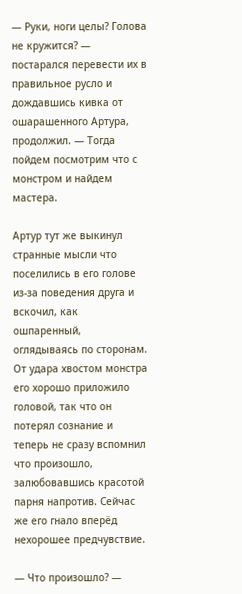— Руки, ноги целы? Голова не кружится? — постарался перевести их в правильное русло и дождавшись кивка от ошарашенного Артура, продолжил. — Тогда пойдем посмотрим что с монстром и найдем мастера.

Артур тут же выкинул странные мысли что поселились в его голове из-за поведения друга и вскочил, как ошпаренный, оглядываясь по сторонам. От удара хвостом монстра его хорошо приложило головой, так что он потерял сознание и теперь не сразу вспомнил что произошло, залюбовавшись красотой парня напротив. Сейчас же его гнало вперёд нехорошее предчувствие.

— Что произошло? —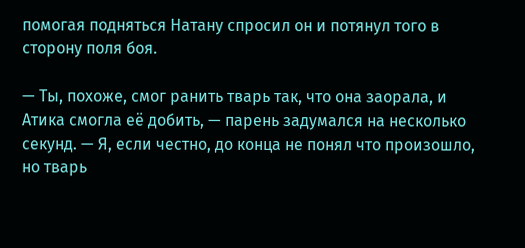помогая подняться Натану спросил он и потянул того в сторону поля боя.

— Ты, похоже, смог ранить тварь так, что она заорала, и Атика смогла её добить, — парень задумался на несколько секунд. — Я, если честно, до конца не понял что произошло, но тварь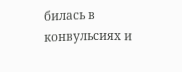билась в конвульсиях и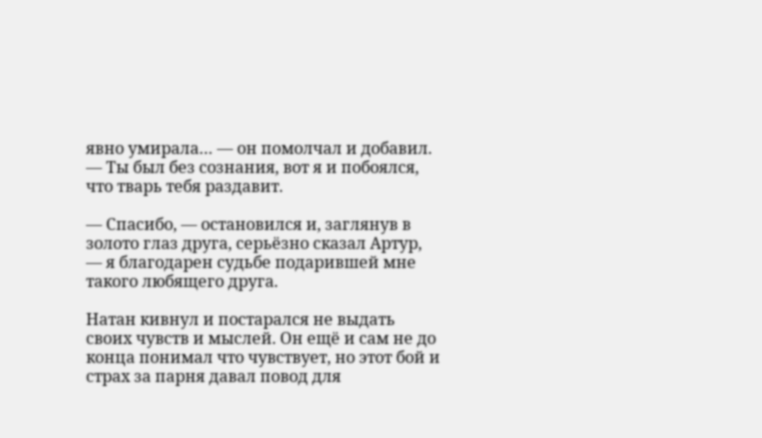явно умирала… — он помолчал и добавил. — Ты был без сознания, вот я и побоялся, что тварь тебя раздавит.

— Спасибо, — остановился и, заглянув в золото глаз друга, серьёзно сказал Артур, — я благодарен судьбе подарившей мне такого любящего друга.

Натан кивнул и постарался не выдать своих чувств и мыслей. Он ещё и сам не до конца понимал что чувствует, но этот бой и страх за парня давал повод для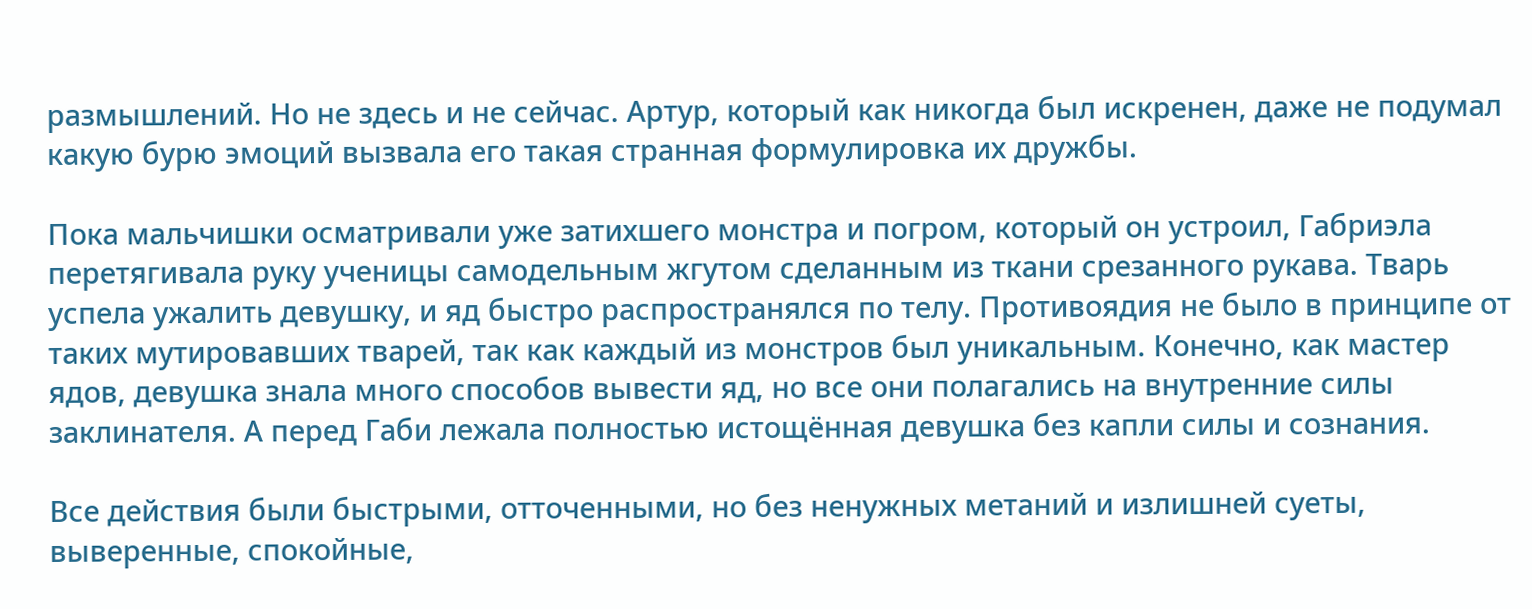размышлений. Но не здесь и не сейчас. Артур, который как никогда был искренен, даже не подумал какую бурю эмоций вызвала его такая странная формулировка их дружбы.

Пока мальчишки осматривали уже затихшего монстра и погром, который он устроил, Габриэла перетягивала руку ученицы самодельным жгутом сделанным из ткани срезанного рукава. Тварь успела ужалить девушку, и яд быстро распространялся по телу. Противоядия не было в принципе от таких мутировавших тварей, так как каждый из монстров был уникальным. Конечно, как мастер ядов, девушка знала много способов вывести яд, но все они полагались на внутренние силы заклинателя. А перед Габи лежала полностью истощённая девушка без капли силы и сознания.

Все действия были быстрыми, отточенными, но без ненужных метаний и излишней суеты, выверенные, спокойные,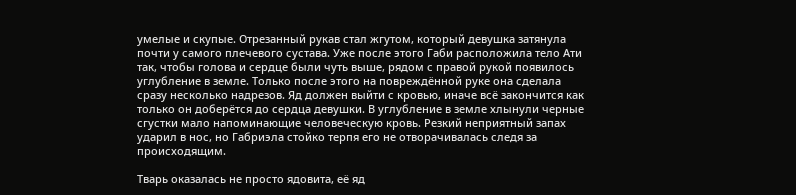умелые и скупые. Отрезанный рукав стал жгутом, который девушка затянула почти у самого плечевого сустава. Уже после этого Габи расположила тело Ати так, чтобы голова и сердце были чуть выше, рядом с правой рукой появилось углубление в земле. Только после этого на повреждённой руке она сделала сразу несколько надрезов. Яд должен выйти с кровью, иначе всё закончится как только он доберётся до сердца девушки. В углубление в земле хлынули черные сгустки мало напоминающие человеческую кровь. Резкий неприятный запах ударил в нос, но Габриэла стойко терпя его не отворачивалась следя за происходящим.

Тварь оказалась не просто ядовита, её яд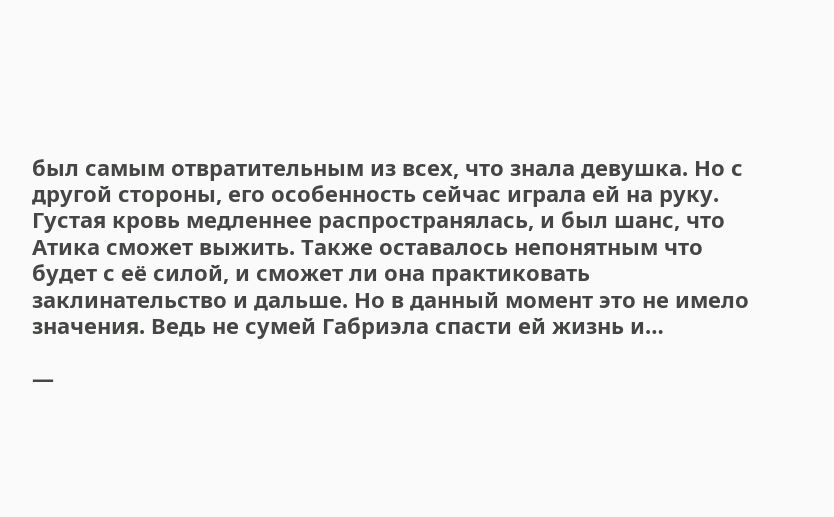был самым отвратительным из всех, что знала девушка. Но с другой стороны, его особенность сейчас играла ей на руку. Густая кровь медленнее распространялась, и был шанс, что Атика сможет выжить. Также оставалось непонятным что будет с её силой, и сможет ли она практиковать заклинательство и дальше. Но в данный момент это не имело значения. Ведь не сумей Габриэла спасти ей жизнь и…

—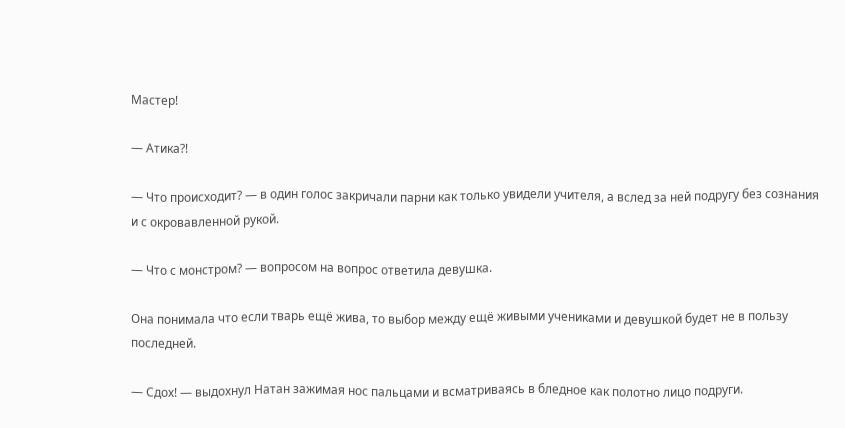Мастер!

— Атика?!

— Что происходит? — в один голос закричали парни как только увидели учителя, а вслед за ней подругу без сознания и с окровавленной рукой.

— Что с монстром? — вопросом на вопрос ответила девушка.

Она понимала что если тварь ещё жива, то выбор между ещё живыми учениками и девушкой будет не в пользу последней.

— Сдох! — выдохнул Натан зажимая нос пальцами и всматриваясь в бледное как полотно лицо подруги.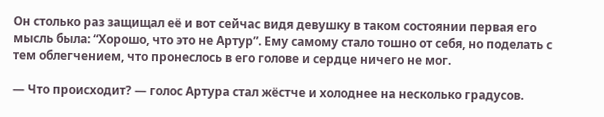Он столько раз защищал её и вот сейчас видя девушку в таком состоянии первая его мысль была: “Хорошо, что это не Артур”. Ему самому стало тошно от себя, но поделать с тем облегчением, что пронеслось в его голове и сердце ничего не мог.

— Что происходит? — голос Артура стал жёстче и холоднее на несколько градусов.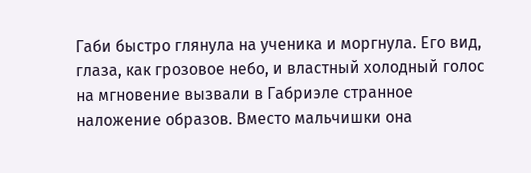Габи быстро глянула на ученика и моргнула. Его вид, глаза, как грозовое небо, и властный холодный голос на мгновение вызвали в Габриэле странное наложение образов. Вместо мальчишки она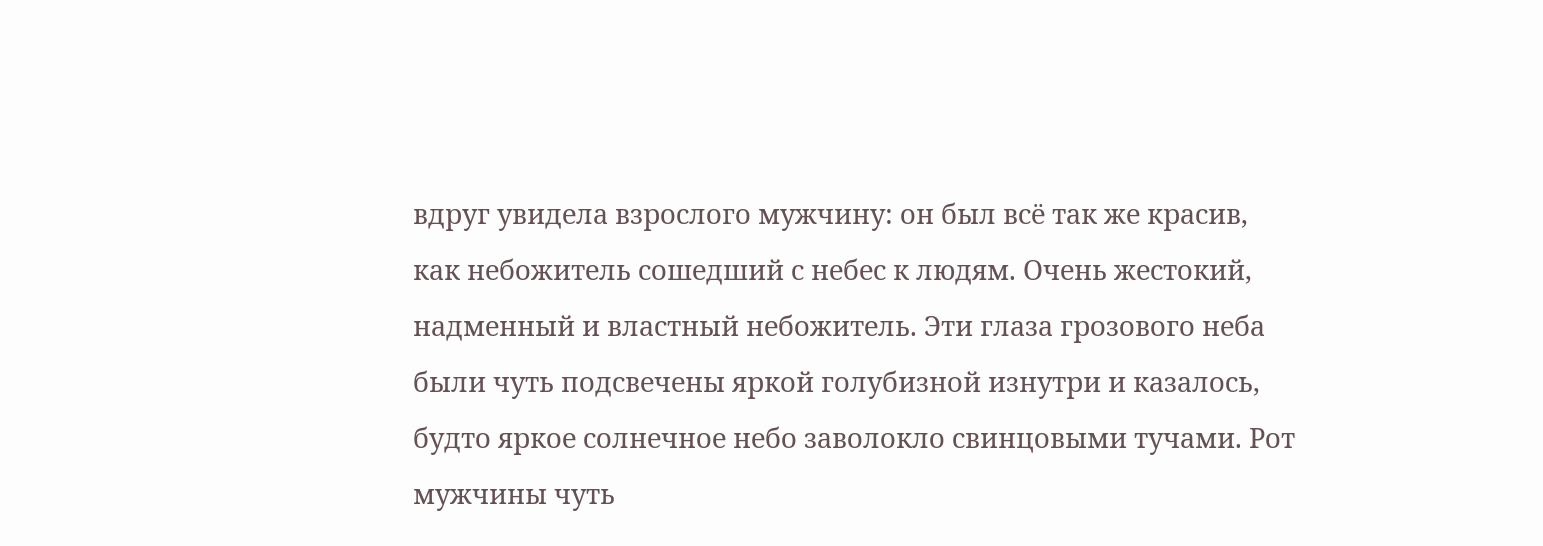вдруг увидела взрослого мужчину: он был всё так же красив, как небожитель сошедший с небес к людям. Очень жестокий, надменный и властный небожитель. Эти глаза грозового неба были чуть подсвечены яркой голубизной изнутри и казалось, будто яркое солнечное небо заволокло свинцовыми тучами. Рот мужчины чуть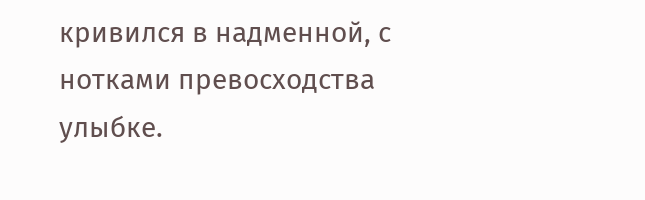кривился в надменной, с нотками превосходства улыбке.